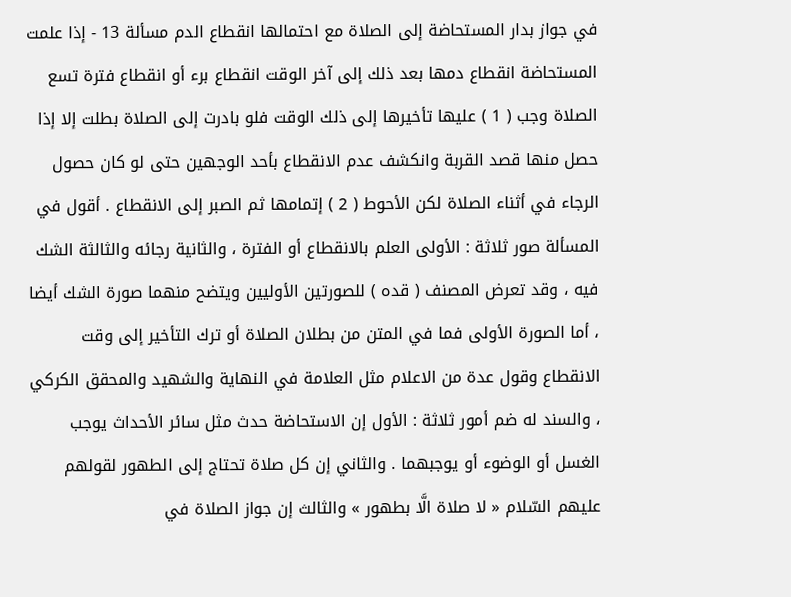في جواز بدار المستحاضة إلى الصلاة مع احتمالها انقطاع الدم مسألة 13 - إذا علمت المستحاضة انقطاع دمها بعد ذلك إلى آخر الوقت انقطاع برء أو انقطاع فترة تسع الصلاة وجب ( 1 ) عليها تأخيرها إلى ذلك الوقت فلو بادرت إلى الصلاة بطلت إلا إذا حصل منها قصد القربة وانكشف عدم الانقطاع بأحد الوجهين حتى لو كان حصول الرجاء في أثناء الصلاة لكن الأحوط ( 2 ) إتمامها ثم الصبر إلى الانقطاع . أقول في المسألة صور ثلاثة : الأولى العلم بالانقطاع أو الفترة ، والثانية رجائه والثالثة الشك فيه ، وقد تعرض المصنف ( قده ) للصورتين الأوليين ويتضح منهما صورة الشك أيضا ، أما الصورة الأولى فما في المتن من بطلان الصلاة أو ترك التأخير إلى وقت الانقطاع وقول عدة من الاعلام مثل العلامة في النهاية والشهيد والمحقق الكركي ، والسند له ضم أمور ثلاثة : الأول إن الاستحاضة حدث مثل سائر الأحداث يوجب الغسل أو الوضوء أو يوجبهما . والثاني إن كل صلاة تحتاج إلى الطهور لقولهم عليهم السّلام « لا صلاة الَّا بطهور » والثالث إن جواز الصلاة في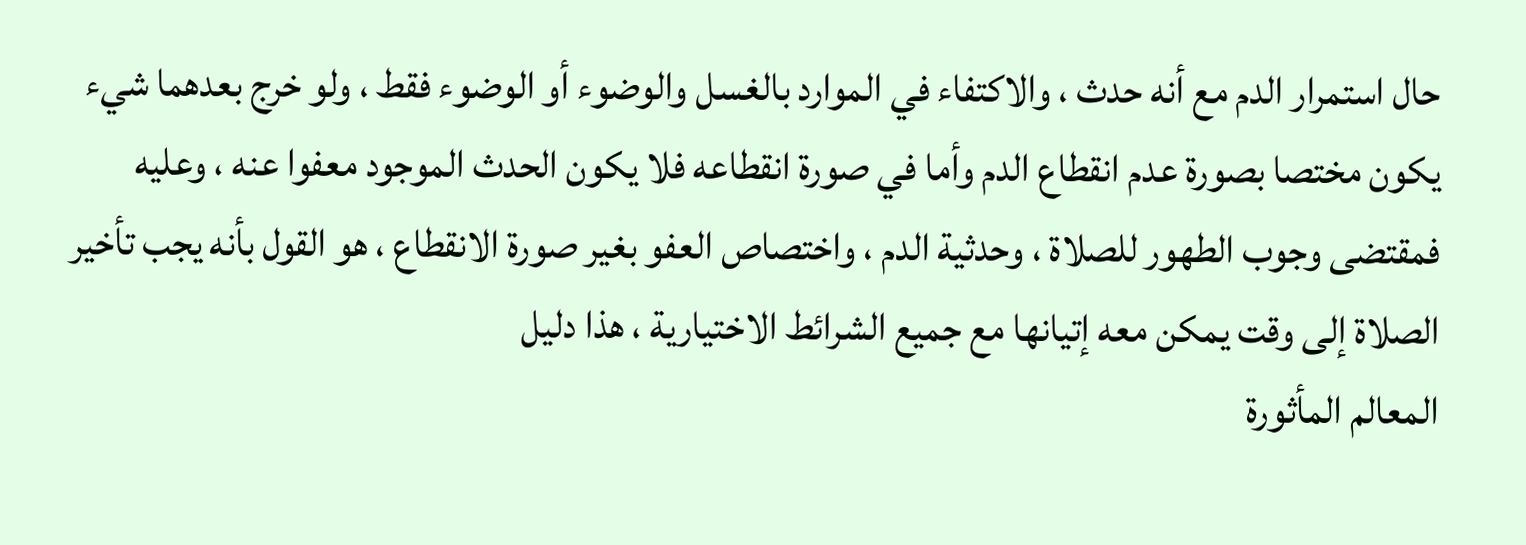حال استمرار الدم مع أنه حدث ، والاكتفاء في الموارد بالغسل والوضوء أو الوضوء فقط ، ولو خرج بعدهما شيء يكون مختصا بصورة عدم انقطاع الدم وأما في صورة انقطاعه فلا يكون الحدث الموجود معفوا عنه ، وعليه فمقتضى وجوب الطهور للصلاة ، وحدثية الدم ، واختصاص العفو بغير صورة الانقطاع ، هو القول بأنه يجب تأخير الصلاة إلى وقت يمكن معه إتيانها مع جميع الشرائط الاختيارية ، هذا دليل
المعالم المأثورة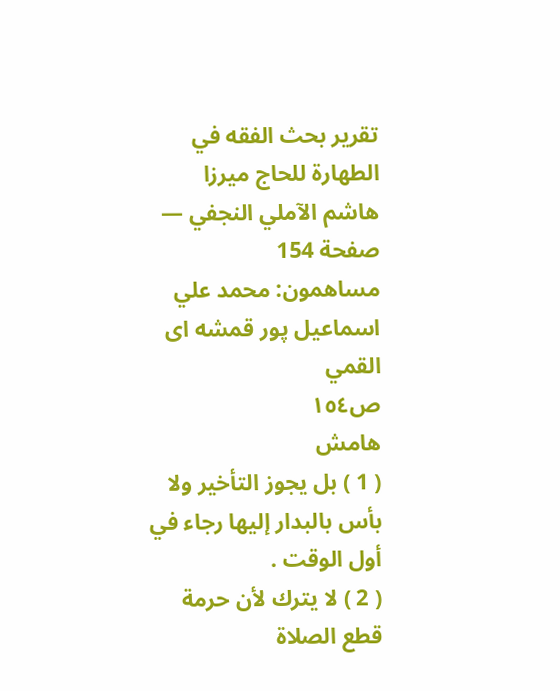تقرير بحث الفقه في الطهارة للحاج ميرزا هاشم الآملي النجفي — صفحة 154
مساهمون: محمد علي اسماعيل پور قمشه اى القمي
ص١٥٤
هامش
( 1 ) بل يجوز التأخير ولا بأس بالبدار إليها رجاء في أول الوقت .
( 2 ) لا يترك لأن حرمة قطع الصلاة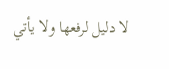لا دليل لرفعها ولا يأتي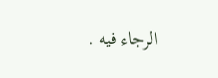الرجاء فيه .